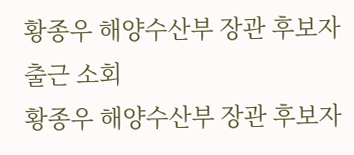황종우 해양수산부 장관 후보자 출근 소회
황종우 해양수산부 장관 후보자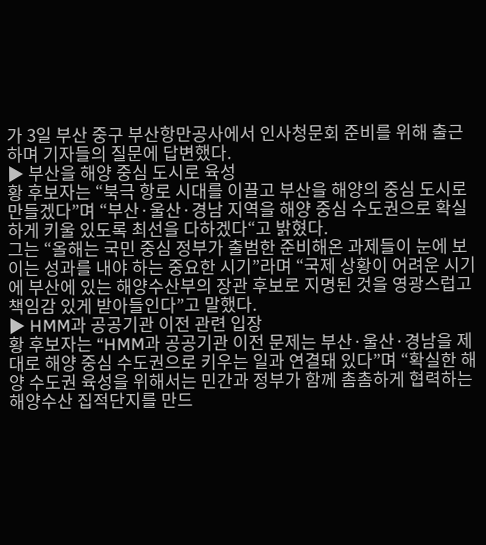가 3일 부산 중구 부산항만공사에서 인사청문회 준비를 위해 출근하며 기자들의 질문에 답변했다.
▶ 부산을 해양 중심 도시로 육성
황 후보자는 “북극 항로 시대를 이끌고 부산을 해양의 중심 도시로 만들겠다”며 “부산·울산·경남 지역을 해양 중심 수도권으로 확실하게 키울 있도록 최선을 다하겠다“고 밝혔다.
그는 “올해는 국민 중심 정부가 출범한 준비해온 과제들이 눈에 보이는 성과를 내야 하는 중요한 시기”라며 “국제 상황이 어려운 시기에 부산에 있는 해양수산부의 장관 후보로 지명된 것을 영광스럽고 책임감 있게 받아들인다”고 말했다.
▶ HMM과 공공기관 이전 관련 입장
황 후보자는 “HMM과 공공기관 이전 문제는 부산·울산·경남을 제대로 해양 중심 수도권으로 키우는 일과 연결돼 있다”며 “확실한 해양 수도권 육성을 위해서는 민간과 정부가 함께 촘촘하게 협력하는 해양수산 집적단지를 만드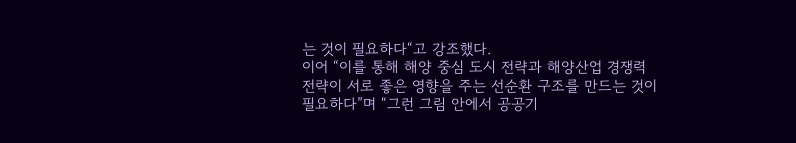는 것이 필요하다“고 강조했다.
이어 “이를 통해 해양 중심 도시 전략과 해양산업 경쟁력 전략이 서로 좋은 영향을 주는 선순환 구조를 만드는 것이 필요하다”며 “그런 그림 안에서 공공기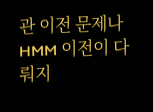관 이전 문제나 HMM 이전이 다뤄지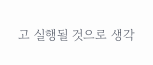고 실행될 것으로 생각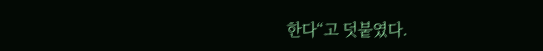한다“고 덧붙였다.